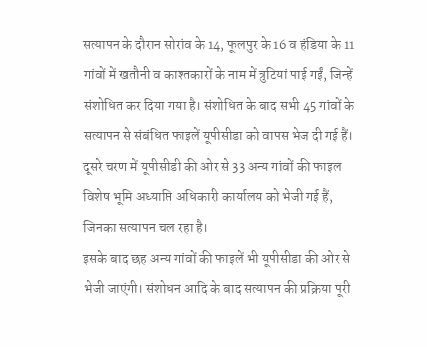सत्यापन के दौरान सोरांव के 14, फूलपुर के 16 व हंडिया के 11 गांवों में खतौनी व काश्तकारों के नाम में त्रुटियां पाई गईं, जिन्हें संशोधित कर दिया गया है। संशोधित के बाद सभी 45 गांवों के सत्यापन से संबंधित फाइलें यूपीसीडा को वापस भेज दी गई हैं। दूसरे चरण में यूपीसीडी की ओर से 33 अन्य गांवों की फाइल विशेष भूमि अध्याप्ति अधिकारी कार्यालय को भेजी गई हैं, जिनका सत्यापन चल रहा है।
इसके बाद छह अन्य गांवों की फाइलें भी यूपीसीडा की ओर से भेजी जाएंगी। संशोधन आदि के बाद सत्यापन की प्रक्रिया पूरी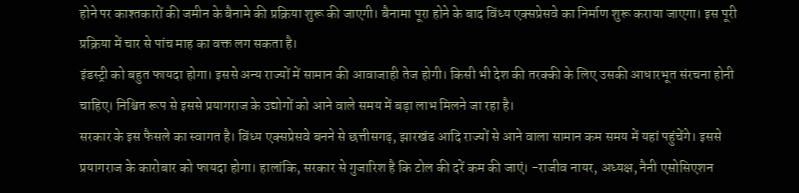होने पर काश्तकारों की जमीन के बैनामे की प्रक्रिया शुरू की जाएगी। बैनामा पूरा होने के बाद विंध्य एक्सप्रेसवे का निर्माण शुरू कराया जाएगा। इस पूरी प्रक्रिया में चार से पांच माह का वक्त लग सकता है।
इंडस्ट्री को बहुत फायदा होगा। इससे अन्य राज्यों में सामान की आवाजाही तेज होगी। किसी भी देश की तरक्की के लिए उसकी आधारभूत संरचना होनी चाहिए। निश्चित रूप से इससे प्रयागराज के उद्योगों को आने वाले समय में बड़ा लाभ मिलने जा रहा है।
सरकार के इस फैसले का स्वागत है। विंध्य एक्सप्रेसवे बनने से छत्तीसगढ़, झारखंड आदि राज्यों से आने वाला सामान कम समय में यहां पहुंचेंगे। इससे प्रयागराज के कारोबार को फायदा होगा। हालांकि, सरकार से गुजारिश है कि टोल की दरें कम की जाएं। -राजीव नायर, अध्यक्ष, नैनी एसोसिएशन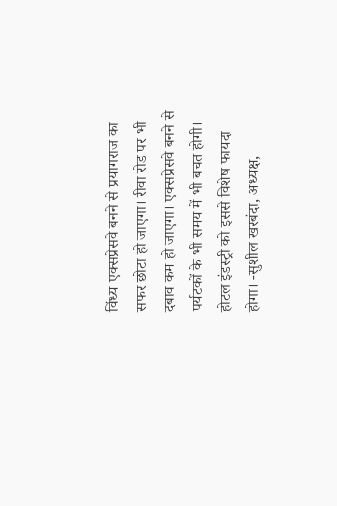विंध्य एक्सप्रेसवे बनने से प्रयागराज का सफर छोटा हो जाएगा। रीवा रोड पर भी दबाव कम हो जाएगा। एक्सप्रेसवे बनने से पर्यटकों के भी समय में भी बचत होगी। होटल इंडस्ट्री को इससे विशेष फायदा होगा। -सुशील खरबंदा, अध्यक्ष,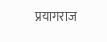प्रयागराज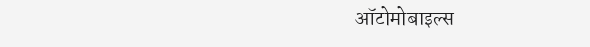ऑटोमोबाइल्स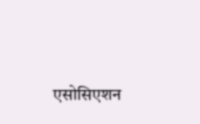एसोसिएशन